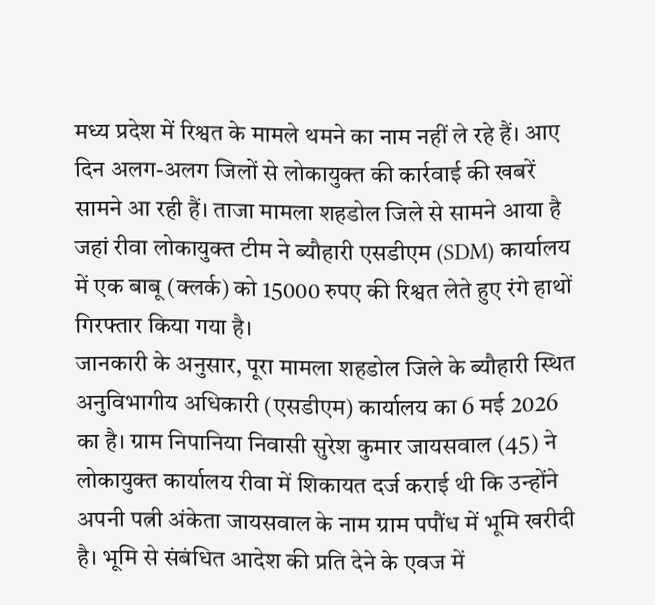मध्य प्रदेश में रिश्वत के मामले थमने का नाम नहीं ले रहे हैं। आए दिन अलग-अलग जिलों से लोकायुक्त की कार्रवाई की खबरें सामने आ रही हैं। ताजा मामला शहडोल जिले से सामने आया है जहां रीवा लोकायुक्त टीम ने ब्यौहारी एसडीएम (SDM) कार्यालय में एक बाबू (क्लर्क) को 15000 रुपए की रिश्वत लेते हुए रंगे हाथों गिरफ्तार किया गया है।
जानकारी के अनुसार, पूरा मामला शहडोल जिले के ब्यौहारी स्थित अनुविभागीय अधिकारी (एसडीएम) कार्यालय का 6 मई 2026 का है। ग्राम निपानिया निवासी सुरेश कुमार जायसवाल (45) ने लोकायुक्त कार्यालय रीवा में शिकायत दर्ज कराई थी कि उन्होंने अपनी पत्नी अंकेता जायसवाल के नाम ग्राम पपौंध में भूमि खरीदी है। भूमि से संबंधित आदेश की प्रति देने के एवज में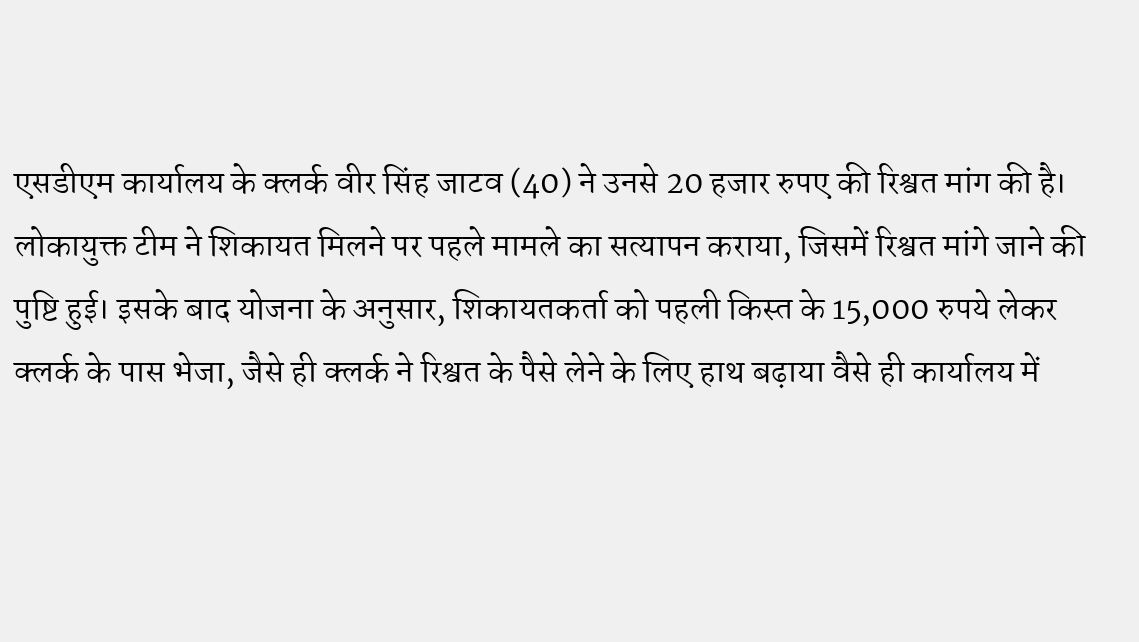एसडीएम कार्यालय के क्लर्क वीर सिंह जाटव (40) ने उनसे 20 हजार रुपए की रिश्वत मांग की है।
लोकायुक्त टीम ने शिकायत मिलने पर पहले मामले का सत्यापन कराया, जिसमें रिश्वत मांगे जाने की पुष्टि हुई। इसके बाद योजना के अनुसार, शिकायतकर्ता को पहली किस्त के 15,000 रुपये लेकर क्लर्क के पास भेजा, जैसे ही क्लर्क ने रिश्वत के पैसे लेने के लिए हाथ बढ़ाया वैसे ही कार्यालय में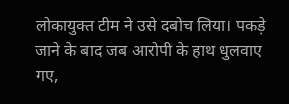लोकायुक्त टीम ने उसे दबोच लिया। पकड़े जाने के बाद जब आरोपी के हाथ धुलवाए गए,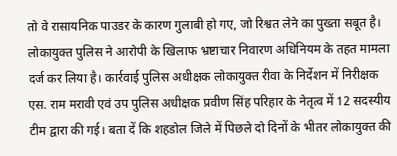तो वे रासायनिक पाउडर के कारण गुलाबी हो गए, जो रिश्वत लेने का पुख्ता सबूत है।
लोकायुक्त पुलिस ने आरोपी के खिलाफ भ्रष्टाचार निवारण अधिनियम के तहत मामला दर्ज कर लिया है। कार्रवाई पुलिस अधीक्षक लोकायुक्त रीवा के निर्देशन में निरीक्षक एस. राम मरावी एवं उप पुलिस अधीक्षक प्रवीण सिंह परिहार के नेतृत्व में 12 सदस्यीय टीम द्वारा की गई। बता दें कि शहडोल जिले में पिछले दो दिनों के भीतर लोकायुक्त की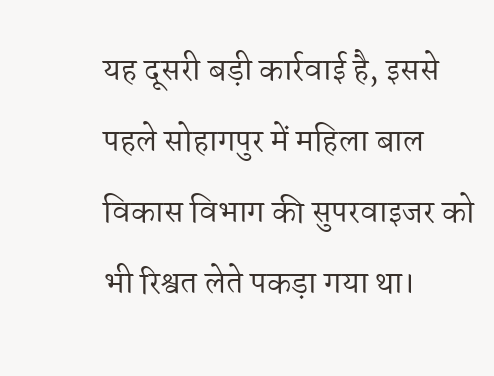यह दूसरी बड़ी कार्रवाई है, इससे पहले सोहागपुर में महिला बाल विकास विभाग की सुपरवाइजर को भी रिश्वत लेते पकड़ा गया था।